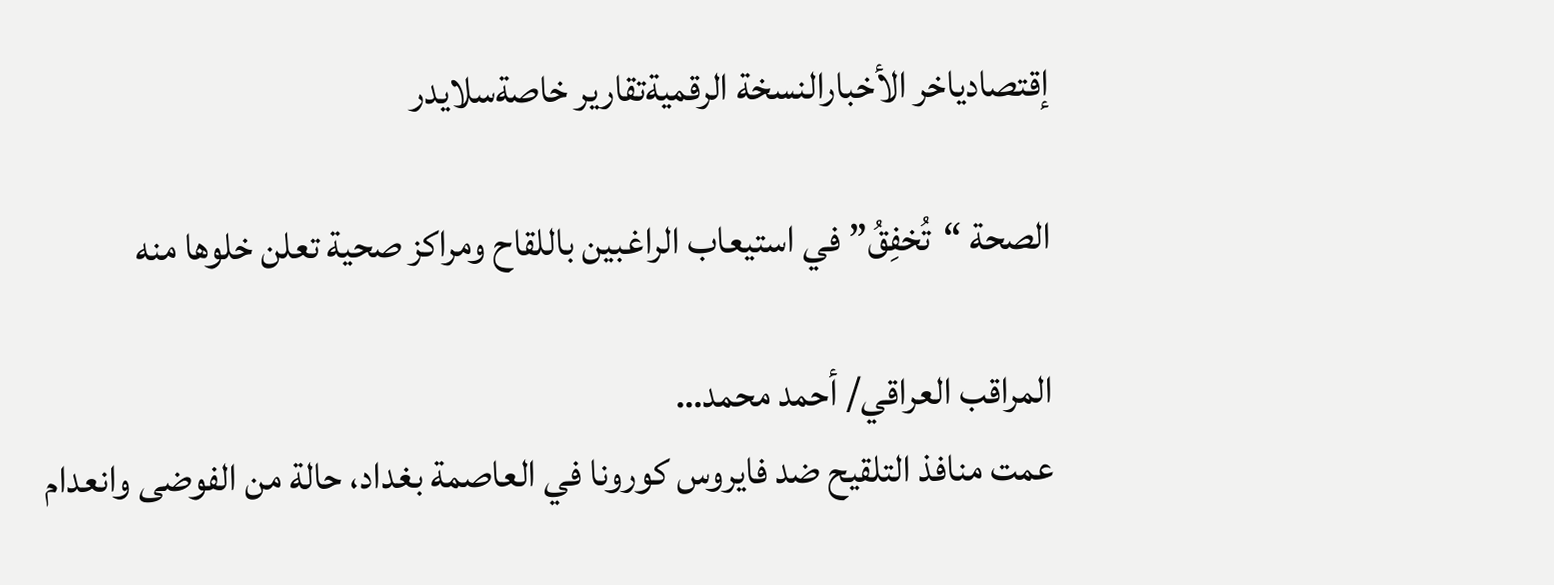إقتصادياخر الأخبارالنسخة الرقميةتقارير خاصةسلايدر

الصحة “تُخفِقُ” في استيعاب الراغبين باللقاح ومراكز صحية تعلن خلوها منه

المراقب العراقي/ أحمد محمد…
عمت منافذ التلقيح ضد فايروس كورونا في العاصمة بغداد، حالة من الفوضى وانعدام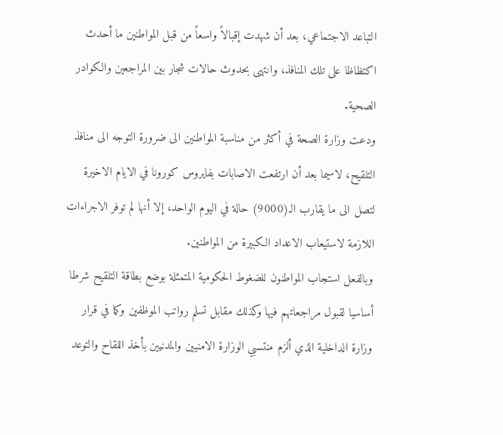التباعد الاجتماعي، بعد أن شهدت إقبالاً واسعاً من قبل المواطنين ما أحدث اكتظاظا على تلك المنافذ، وانتهى بحدوث حالات شجار بين المراجعين والكوادر الصحية.
ودعت وزارة الصحة في أكثر من مناسبة المواطنين الى ضرورة التوجه الى منافذ التلقيح، لاسيما بعد أن ارتفعت الاصابات بفايروس كورونا في الايام الاخيرة لتصل الى ما يقارب الـ(9000) حالة في اليوم الواحد، إلا أنها لم توفر الاجراءات اللازمة لاستيعاب الاعداد الكبيرة من المواطنين.
وبالفعل استجاب المواطنون للضغوط الحكومية المتمثلة بوضع بطاقة التلقيح شرطا أساسيا لقبول مراجعاتهم فيها وكذلك مقابل تسلم رواتب الموظفين وكما في قرار وزارة الداخلية الذي ألزم منتسبي الوزارة الامنيين والمدنيين بأخذ اللقاح والتوعد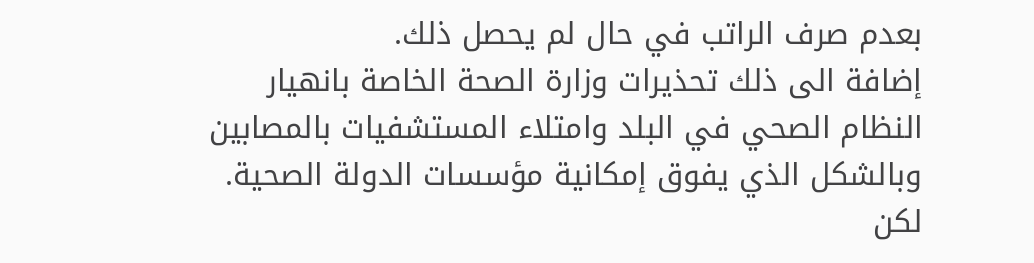بعدم صرف الراتب في حال لم يحصل ذلك.
إضافة الى ذلك تحذيرات وزارة الصحة الخاصة بانهيار النظام الصحي في البلد وامتلاء المستشفيات بالمصابين وبالشكل الذي يفوق إمكانية مؤسسات الدولة الصحية.
لكن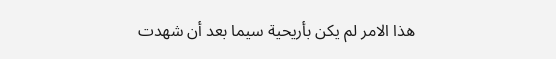هذا الامر لم يكن بأريحية سيما بعد أن شهدت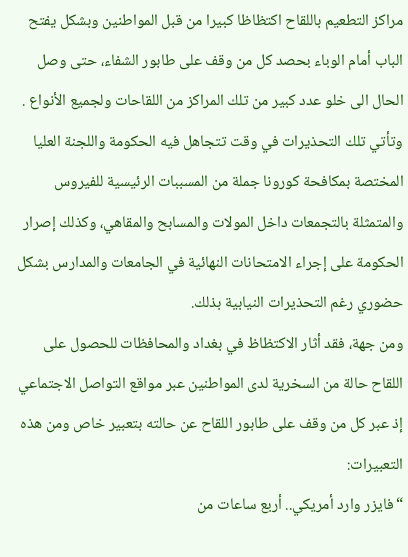مراكز التطعيم باللقاح اكتظاظا كبيرا من قبل المواطنين وبشكل يفتح الباب أمام الوباء بحصد كل من وقف على طابور الشفاء، حتى وصل الحال الى خلو عدد كبير من تلك المراكز من اللقاحات ولجميع الأنواع .
وتأتي تلك التحذيرات في وقت تتجاهل فيه الحكومة واللجنة العليا المختصة بمكافحة كورونا جملة من المسببات الرئيسية للفيروس والمتمثلة بالتجمعات داخل المولات والمسابح والمقاهي، وكذلك إصرار الحكومة على إجراء الامتحانات النهائية في الجامعات والمدارس بشكل حضوري رغم التحذيرات النيابية بذلك.
ومن جهة، فقد أثار الاكتظاظ في بغداد والمحافظات للحصول على اللقاح حالة من السخرية لدى المواطنين عبر مواقع التواصل الاجتماعي إذ عبر كل من وقف على طابور اللقاح عن حالته بتعبير خاص ومن هذه التعبيرات:
“فايزر وارد أمريكي.. أربع ساعات من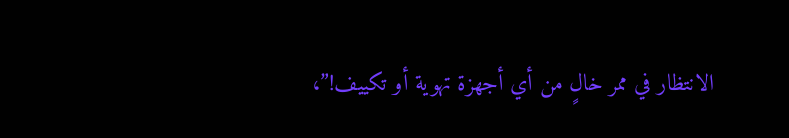الانتظار في ممر خالٍ من أي أجهزة تهوية أو تكييف!”،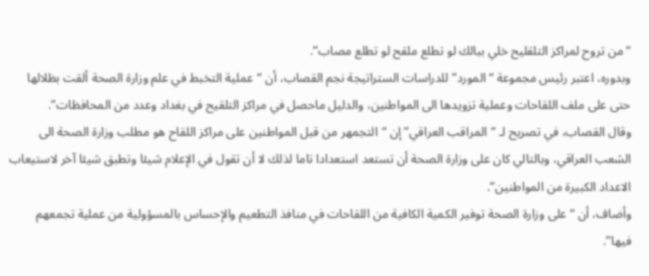“من تروح لمراكز التلقليح خلي ببالك لو تطلع ملقح لو تطلع مصاب”.
وبدوره، اعتبر رئيس مجموعة “المورد” للدراسات الستراتيجة نجم القصاب، أن “عملية التخبط في علم وزارة الصحة ألقت بظلالها حتى على ملف اللقاحات وعملية تزويدها الى المواطنين، والدليل ماحصل في مراكز التلقيح في بغداد وعدد من المحافظات”.
وقال القصاب، في تصريح لـ “المراقب العراقي” إن “التجمهر من قبل المواطنين على مراكز اللقاح هو مطلب وزارة الصحة الى الشعب العراقي، وبالتالي كان على وزارة الصحة أن تستعد استعدادا تاما لذلك لا أن تقول في الإعلام شيئا وتطبق شيئا آخر لاستيعاب الاعداد الكبيرة من المواطنين”.
وأضاف، أن “على وزارة الصحة توفير الكمية الكافية من اللقاحات في منافذ التطعيم والإحساس بالمسؤولية من عملية تجمعهم فيها”.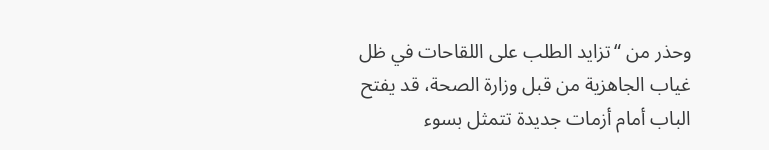وحذر من “تزايد الطلب على اللقاحات في ظل غياب الجاهزية من قبل وزارة الصحة، قد يفتح الباب أمام أزمات جديدة تتمثل بسوء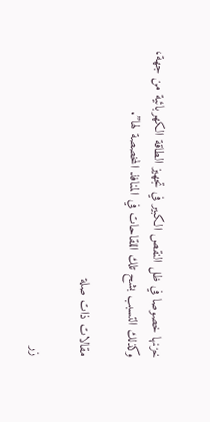خزنها خصوصا في ظل النقص الكبير في تجهيز الطاقة الكهربائية من جهة، وكذلك التسبب بشح تلك اللقاحات في المنافذ المخصصة لها”.

مقالات ذات صلة

زر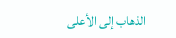الذهاب إلى الأعلى